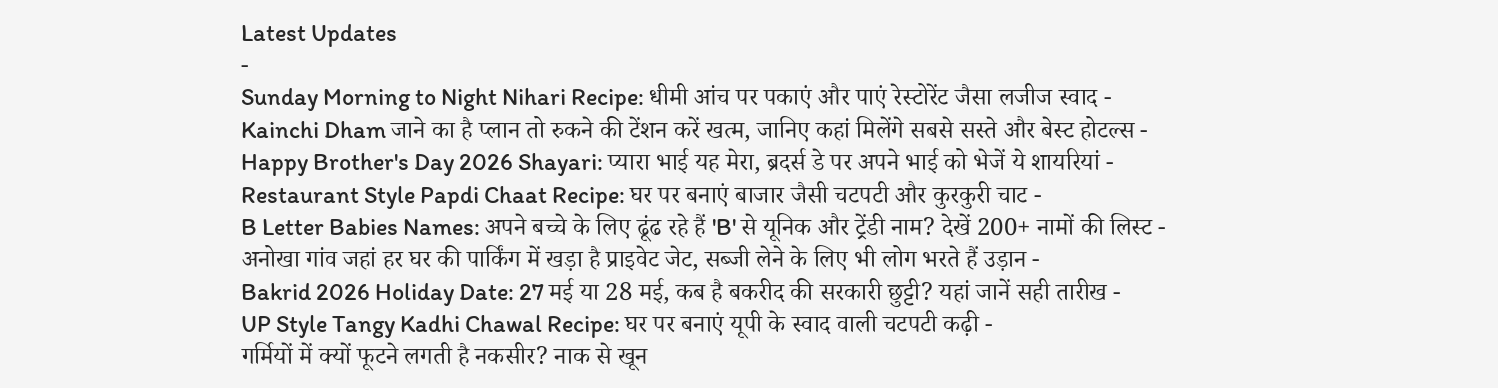Latest Updates
-
Sunday Morning to Night Nihari Recipe: धीमी आंच पर पकाएं और पाएं रेस्टोरेंट जैसा लजीज स्वाद -
Kainchi Dham जाने का है प्लान तो रुकने की टेंशन करें खत्म, जानिए कहां मिलेंगे सबसे सस्ते और बेस्ट होटल्स -
Happy Brother's Day 2026 Shayari: प्यारा भाई यह मेरा, ब्रदर्स डे पर अपने भाई को भेजें ये शायरियां -
Restaurant Style Papdi Chaat Recipe: घर पर बनाएं बाजार जैसी चटपटी और कुरकुरी चाट -
B Letter Babies Names: अपने बच्चे के लिए ढूंढ रहे हैं 'B' से यूनिक और ट्रेंडी नाम? देखें 200+ नामों की लिस्ट -
अनोखा गांव जहां हर घर की पार्किंग में खड़ा है प्राइवेट जेट, सब्जी लेने के लिए भी लोग भरते हैं उड़ान -
Bakrid 2026 Holiday Date: 27 मई या 28 मई, कब है बकरीद की सरकारी छुट्टी? यहां जानें सही तारीख -
UP Style Tangy Kadhi Chawal Recipe: घर पर बनाएं यूपी के स्वाद वाली चटपटी कढ़ी -
गर्मियों में क्यों फूटने लगती है नकसीर? नाक से खून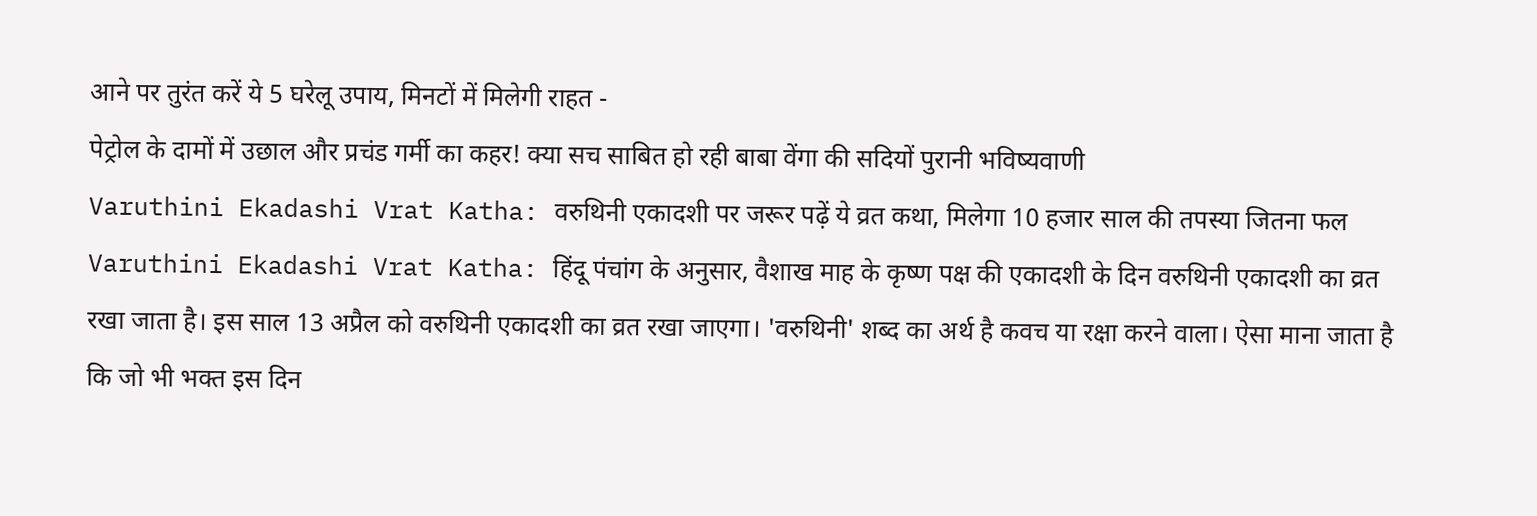आने पर तुरंत करें ये 5 घरेलू उपाय, मिनटों में मिलेगी राहत -
पेट्रोल के दामों में उछाल और प्रचंड गर्मी का कहर! क्या सच साबित हो रही बाबा वेंगा की सदियों पुरानी भविष्यवाणी
Varuthini Ekadashi Vrat Katha: वरुथिनी एकादशी पर जरूर पढ़ें ये व्रत कथा, मिलेगा 10 हजार साल की तपस्या जितना फल
Varuthini Ekadashi Vrat Katha: हिंदू पंचांग के अनुसार, वैशाख माह के कृष्ण पक्ष की एकादशी के दिन वरुथिनी एकादशी का व्रत रखा जाता है। इस साल 13 अप्रैल को वरुथिनी एकादशी का व्रत रखा जाएगा। 'वरुथिनी' शब्द का अर्थ है कवच या रक्षा करने वाला। ऐसा माना जाता है कि जो भी भक्त इस दिन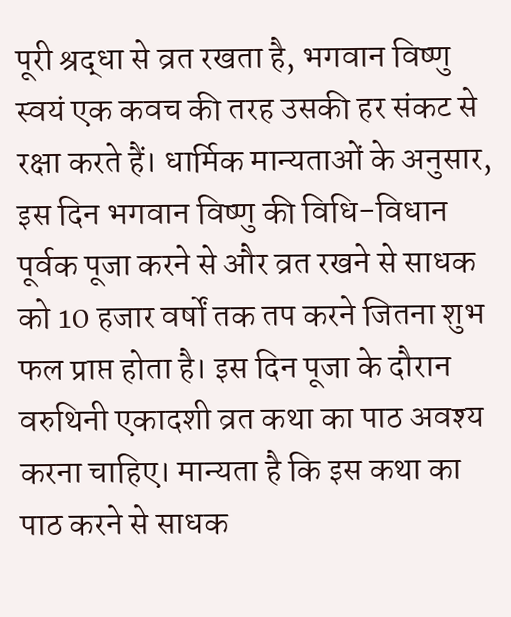पूरी श्रद्धा से व्रत रखता है, भगवान विष्णु स्वयं एक कवच की तरह उसकी हर संकट से रक्षा करते हैं। धार्मिक मान्यताओं के अनुसार, इस दिन भगवान विष्णु की विधि-विधान पूर्वक पूजा करने से और व्रत रखने से साधक को 10 हजार वर्षों तक तप करने जितना शुभ फल प्राप्त होता है। इस दिन पूजा के दौरान वरुथिनी एकादशी व्रत कथा का पाठ अवश्य करना चाहिए। मान्यता है कि इस कथा का पाठ करने से साधक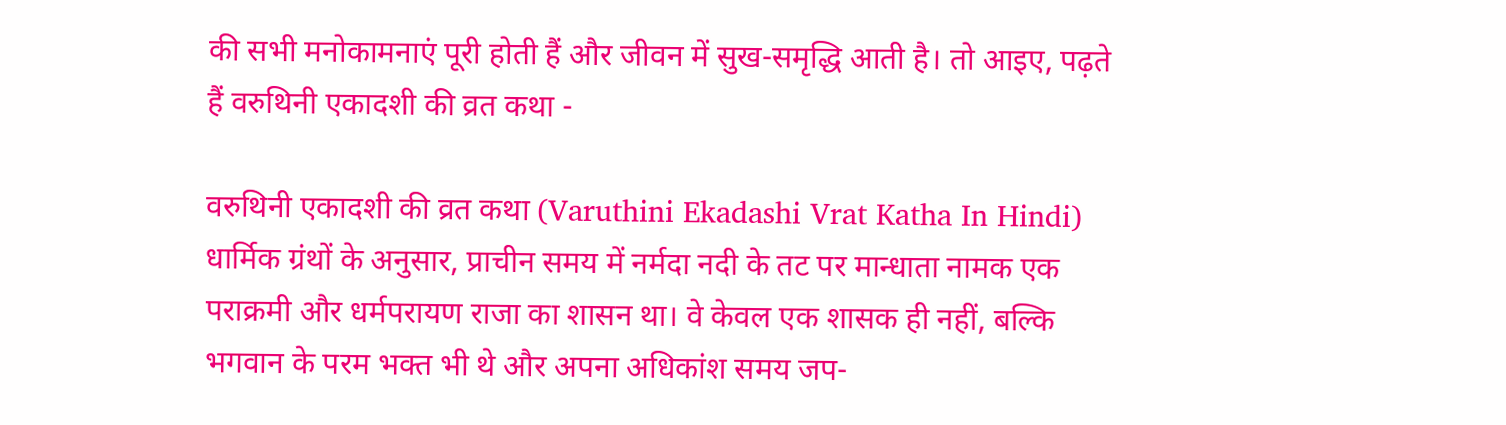की सभी मनोकामनाएं पूरी होती हैं और जीवन में सुख-समृद्धि आती है। तो आइए, पढ़ते हैं वरुथिनी एकादशी की व्रत कथा -

वरुथिनी एकादशी की व्रत कथा (Varuthini Ekadashi Vrat Katha In Hindi)
धार्मिक ग्रंथों के अनुसार, प्राचीन समय में नर्मदा नदी के तट पर मान्धाता नामक एक पराक्रमी और धर्मपरायण राजा का शासन था। वे केवल एक शासक ही नहीं, बल्कि भगवान के परम भक्त भी थे और अपना अधिकांश समय जप-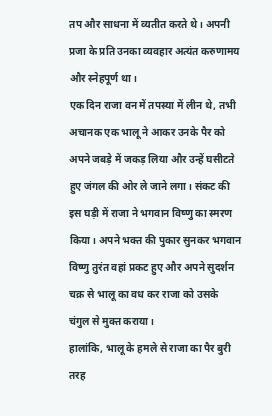तप और साधना में व्यतीत करते थे। अपनी प्रजा के प्रति उनका व्यवहार अत्यंत करुणामय और स्नेहपूर्ण था।
एक दिन राजा वन में तपस्या में लीन थे, तभी अचानक एक भालू ने आकर उनके पैर को अपने जबड़े में जकड़ लिया और उन्हें घसीटते हुए जंगल की ओर ले जाने लगा। संकट की इस घड़ी में राजा ने भगवान विष्णु का स्मरण किया। अपने भक्त की पुकार सुनकर भगवान विष्णु तुरंत वहां प्रकट हुए और अपने सुदर्शन चक्र से भालू का वध कर राजा को उसके चंगुल से मुक्त कराया।
हालांकि, भालू के हमले से राजा का पैर बुरी तरह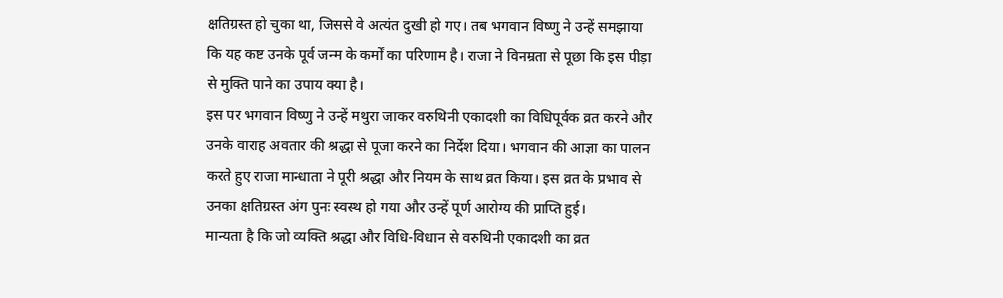क्षतिग्रस्त हो चुका था, जिससे वे अत्यंत दुखी हो गए। तब भगवान विष्णु ने उन्हें समझाया कि यह कष्ट उनके पूर्व जन्म के कर्मों का परिणाम है। राजा ने विनम्रता से पूछा कि इस पीड़ा से मुक्ति पाने का उपाय क्या है।
इस पर भगवान विष्णु ने उन्हें मथुरा जाकर वरुथिनी एकादशी का विधिपूर्वक व्रत करने और उनके वाराह अवतार की श्रद्धा से पूजा करने का निर्देश दिया। भगवान की आज्ञा का पालन करते हुए राजा मान्धाता ने पूरी श्रद्धा और नियम के साथ व्रत किया। इस व्रत के प्रभाव से उनका क्षतिग्रस्त अंग पुनः स्वस्थ हो गया और उन्हें पूर्ण आरोग्य की प्राप्ति हुई।
मान्यता है कि जो व्यक्ति श्रद्धा और विधि-विधान से वरुथिनी एकादशी का व्रत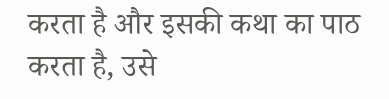करता है और इसकी कथा का पाठ करता है, उसे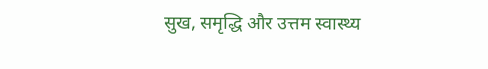सुख, समृद्धि और उत्तम स्वास्थ्य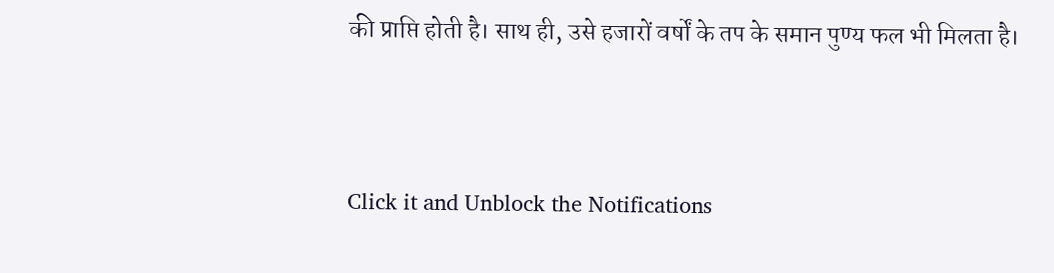की प्राप्ति होती है। साथ ही, उसे हजारों वर्षों के तप के समान पुण्य फल भी मिलता है।



Click it and Unblock the Notifications